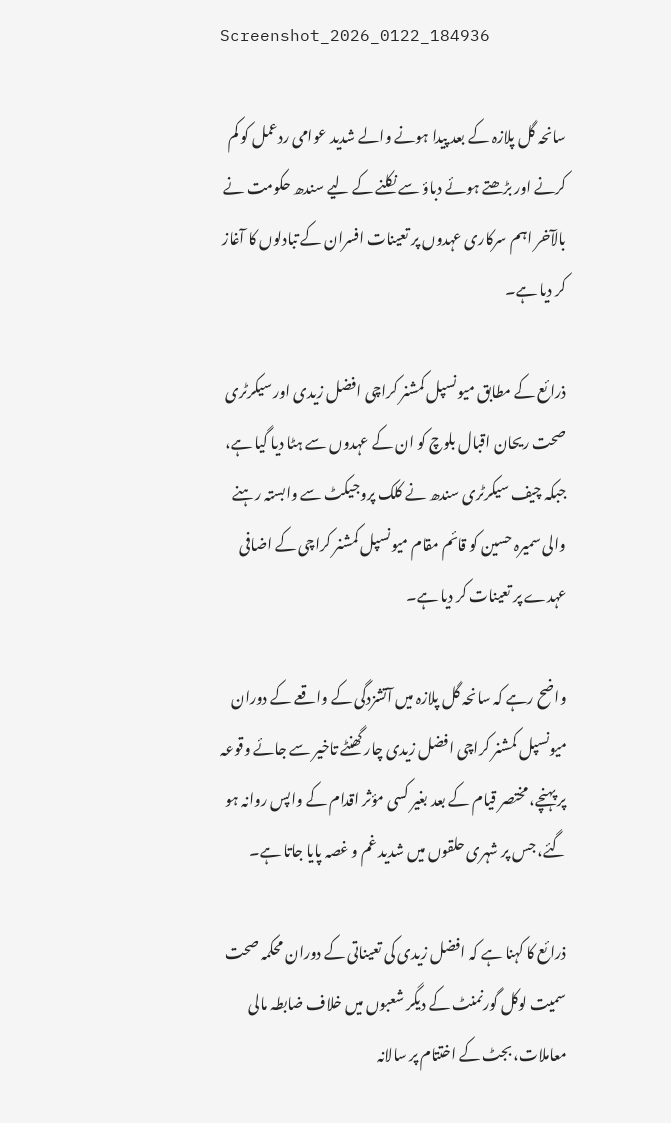Screenshot_2026_0122_184936

سانحہ گل پلازہ کے بعد پیدا ہونے والے شدید عوامی ردعمل کو کم کرنے اور بڑھتے ہوئے دباؤ سے نکلنے کے لیے سندھ حکومت نے بالآخر اہم سرکاری عہدوں پر تعینات افسران کے تبادلوں کا آغاز کر دیا ہے۔

ذرائع کے مطابق میونسپل کمشنر کراچی افضل زیدی اور سیکرٹری صحت ریحان اقبال بلوچ کو ان کے عہدوں سے ہٹا دیا گیا ہے، جبکہ چیف سیکرٹری سندھ نے کلک پروجیکٹ سے وابستہ رہنے والی سمیرہ حسین کو قائم مقام میونسپل کمشنر کراچی کے اضافی عہدے پر تعینات کر دیا ہے۔

واضح رہے کہ سانحہ گل پلازہ میں آتشزدگی کے واقعے کے دوران میونسپل کمشنر کراچی افضل زیدی چار گھنٹے تاخیر سے جائے وقوعہ پر پہنچے، مختصر قیام کے بعد بغیر کسی مؤثر اقدام کے واپس روانہ ہو گئے، جس پر شہری حلقوں میں شدید غم و غصہ پایا جاتا ہے۔

ذرائع کا کہنا ہے کہ افضل زیدی کی تعیناتی کے دوران محکمہ صحت سمیت لوکل گورنمنٹ کے دیگر شعبوں میں خلاف ضابطہ مالی معاملات، بجٹ کے اختتام پر سالانہ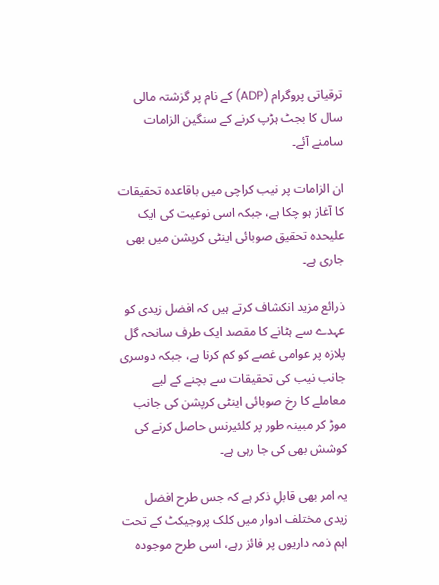ترقیاتی پروگرام (ADP) کے نام پر گزشتہ مالی سال کا بجٹ ہڑپ کرنے کے سنگین الزامات سامنے آئے۔

ان الزامات پر نیب کراچی میں باقاعدہ تحقیقات کا آغاز ہو چکا ہے، جبکہ اسی نوعیت کی ایک علیحدہ تحقیق صوبائی اینٹی کرپشن میں بھی جاری ہے۔

ذرائع مزید انکشاف کرتے ہیں کہ افضل زیدی کو عہدے سے ہٹانے کا مقصد ایک طرف سانحہ گل پلازہ پر عوامی غصے کو کم کرنا ہے، جبکہ دوسری جانب نیب کی تحقیقات سے بچنے کے لیے معاملے کا رخ صوبائی اینٹی کرپشن کی جانب موڑ کر مبینہ طور پر کلئیرنس حاصل کرنے کی کوشش بھی کی جا رہی ہے۔

یہ امر بھی قابلِ ذکر ہے کہ جس طرح افضل زیدی مختلف ادوار میں کلک پروجیکٹ کے تحت اہم ذمہ داریوں پر فائز رہے، اسی طرح موجودہ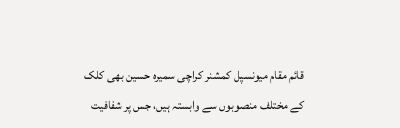قائم مقام میونسپل کمشنر کراچی سمیرہ حسین بھی کلک کے مختلف منصوبوں سے وابستہ ہیں، جس پر شفافیت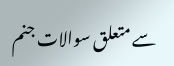سے متعلق سوالات جنم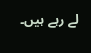لے رہے ہیں۔